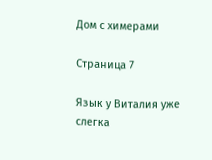Дом с химерами

Страница 7

Язык у Виталия уже слегка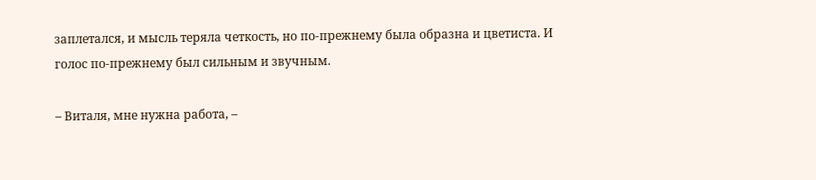заплетался, и мысль теряла четкость, но по-прежнему была образна и цветиста. И голос по-прежнему был сильным и звучным.

– Виталя, мне нужна работа, –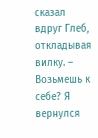сказал вдруг Глеб, откладывая вилку. – Возьмешь к себе? Я вернулся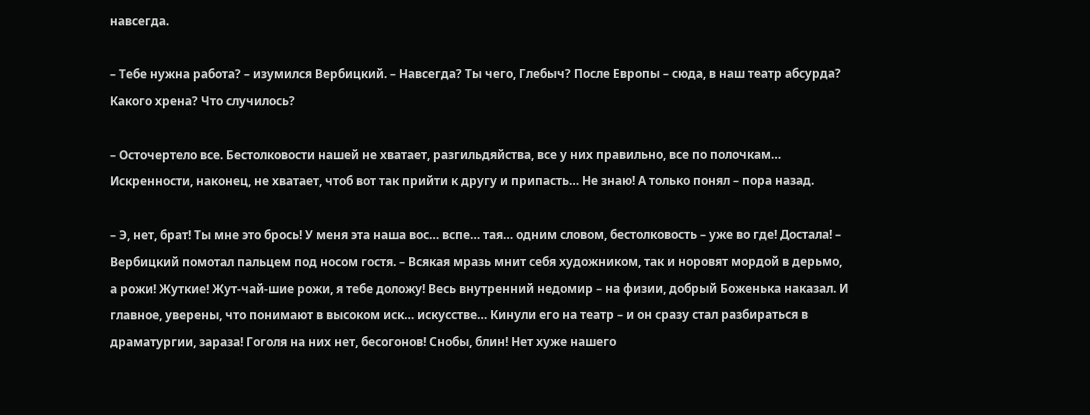навсегда.

– Тебе нужна работа? – изумился Вербицкий. – Навсегда? Ты чего, Глебыч? После Европы – сюда, в наш театр абсурда? Какого хрена? Что случилось?

– Осточертело все. Бестолковости нашей не хватает, разгильдяйства, все у них правильно, все по полочкам… Искренности, наконец, не хватает, чтоб вот так прийти к другу и припасть… Не знаю! А только понял – пора назад.

– Э, нет, брат! Ты мне это брось! У меня эта наша вос… вспе… тая… одним словом, бестолковость – уже во где! Достала! – Вербицкий помотал пальцем под носом гостя. – Всякая мразь мнит себя художником, так и норовят мордой в дерьмо, а рожи! Жуткие! Жут-чай-шие рожи, я тебе доложу! Весь внутренний недомир – на физии, добрый Боженька наказал. И главное, уверены, что понимают в высоком иск… искусстве… Кинули его на театр – и он сразу стал разбираться в драматургии, зараза! Гоголя на них нет, бесогонов! Снобы, блин! Нет хуже нашего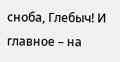сноба, Глебыч! И главное – на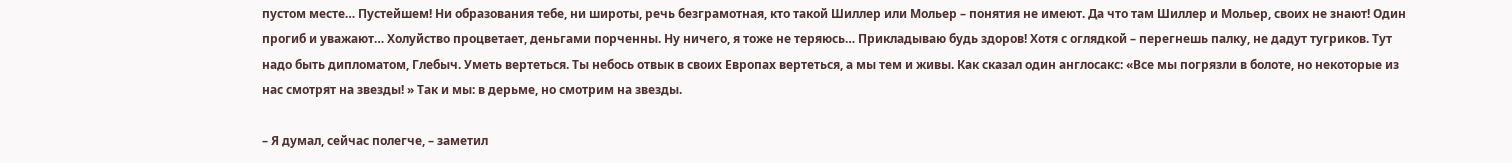пустом месте… Пустейшем! Ни образования тебе, ни широты, речь безграмотная, кто такой Шиллер или Мольер – понятия не имеют. Да что там Шиллер и Мольер, своих не знают! Один прогиб и уважают… Холуйство процветает, деньгами порченны. Ну ничего, я тоже не теряюсь… Прикладываю будь здоров! Хотя с оглядкой – перегнешь палку, не дадут тугриков. Тут надо быть дипломатом, Глебыч. Уметь вертеться. Ты небось отвык в своих Европах вертеться, а мы тем и живы. Как сказал один англосакс: «Все мы погрязли в болоте, но некоторые из нас смотрят на звезды! » Так и мы: в дерьме, но смотрим на звезды.

– Я думал, сейчас полегче, – заметил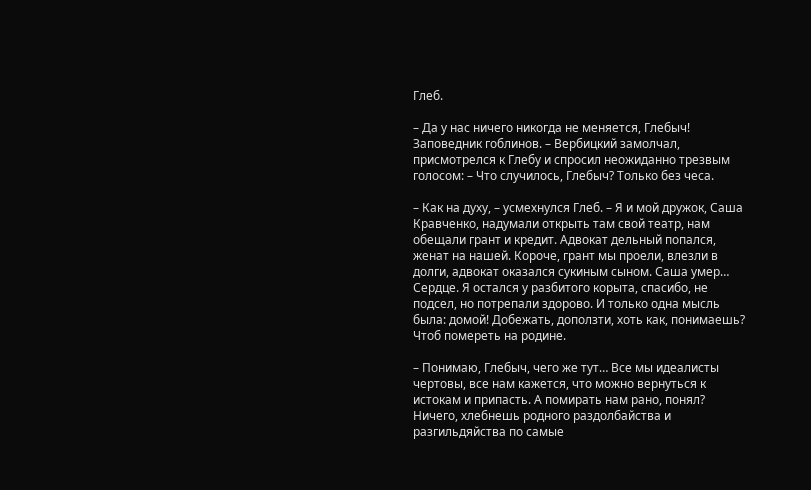Глеб.

– Да у нас ничего никогда не меняется, Глебыч! Заповедник гоблинов. – Вербицкий замолчал, присмотрелся к Глебу и спросил неожиданно трезвым голосом: – Что случилось, Глебыч? Только без чеса.

– Как на духу, – усмехнулся Глеб. – Я и мой дружок, Саша Кравченко, надумали открыть там свой театр, нам обещали грант и кредит. Адвокат дельный попался, женат на нашей. Короче, грант мы проели, влезли в долги, адвокат оказался сукиным сыном. Саша умер… Сердце. Я остался у разбитого корыта, спасибо, не подсел, но потрепали здорово. И только одна мысль была: домой! Добежать, доползти, хоть как, понимаешь? Чтоб помереть на родине.

– Понимаю, Глебыч, чего же тут… Все мы идеалисты чертовы, все нам кажется, что можно вернуться к истокам и припасть. А помирать нам рано, понял? Ничего, хлебнешь родного раздолбайства и разгильдяйства по самые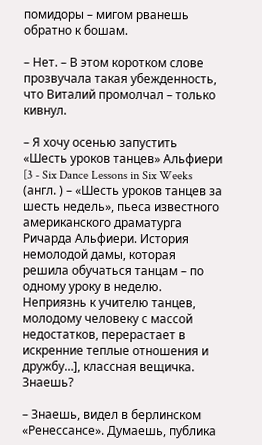помидоры – мигом рванешь обратно к бошам.

– Нет. – В этом коротком слове прозвучала такая убежденность, что Виталий промолчал – только кивнул.

– Я хочу осенью запустить «Шесть уроков танцев» Альфиери [3 - Six Dance Lessons in Six Weeks (англ. ) – «Шесть уроков танцев за шесть недель», пьеса известного американского драматурга Ричарда Альфиери. История немолодой дамы, которая решила обучаться танцам – по одному уроку в неделю. Неприязнь к учителю танцев, молодому человеку с массой недостатков, перерастает в искренние теплые отношения и дружбу…], классная вещичка. Знаешь?

– Знаешь, видел в берлинском «Ренессансе». Думаешь, публика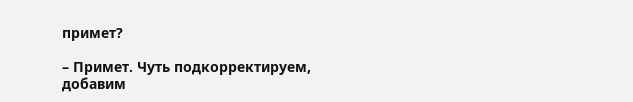примет?

– Примет. Чуть подкорректируем, добавим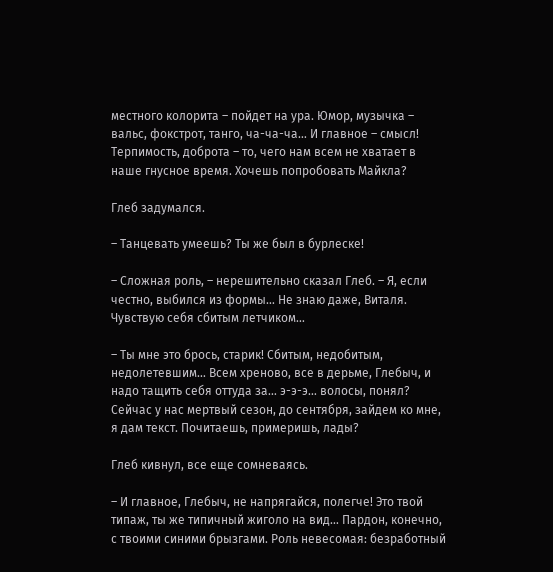местного колорита – пойдет на ура. Юмор, музычка – вальс, фокстрот, танго, ча-ча-ча… И главное – смысл! Терпимость, доброта – то, чего нам всем не хватает в наше гнусное время. Хочешь попробовать Майкла?

Глеб задумался.

– Танцевать умеешь? Ты же был в бурлеске!

– Сложная роль, – нерешительно сказал Глеб. – Я, если честно, выбился из формы… Не знаю даже, Виталя. Чувствую себя сбитым летчиком…

– Ты мне это брось, старик! Сбитым, недобитым, недолетевшим… Всем хреново, все в дерьме, Глебыч, и надо тащить себя оттуда за… э-э-э… волосы, понял? Сейчас у нас мертвый сезон, до сентября, зайдем ко мне, я дам текст. Почитаешь, примеришь, лады?

Глеб кивнул, все еще сомневаясь.

– И главное, Глебыч, не напрягайся, полегче! Это твой типаж, ты же типичный жиголо на вид… Пардон, конечно, с твоими синими брызгами. Роль невесомая: безработный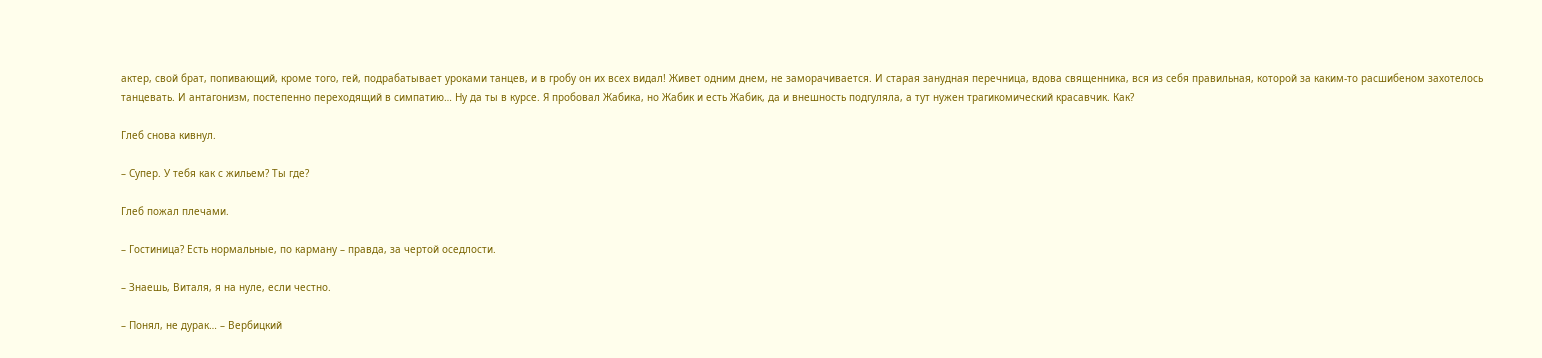актер, свой брат, попивающий, кроме того, гей, подрабатывает уроками танцев, и в гробу он их всех видал! Живет одним днем, не заморачивается. И старая занудная перечница, вдова священника, вся из себя правильная, которой за каким-то расшибеном захотелось танцевать. И антагонизм, постепенно переходящий в симпатию… Ну да ты в курсе. Я пробовал Жабика, но Жабик и есть Жабик, да и внешность подгуляла, а тут нужен трагикомический красавчик. Как?

Глеб снова кивнул.

– Супер. У тебя как с жильем? Ты где?

Глеб пожал плечами.

– Гостиница? Есть нормальные, по карману – правда, за чертой оседлости.

– Знаешь, Виталя, я на нуле, если честно.

– Понял, не дурак… – Вербицкий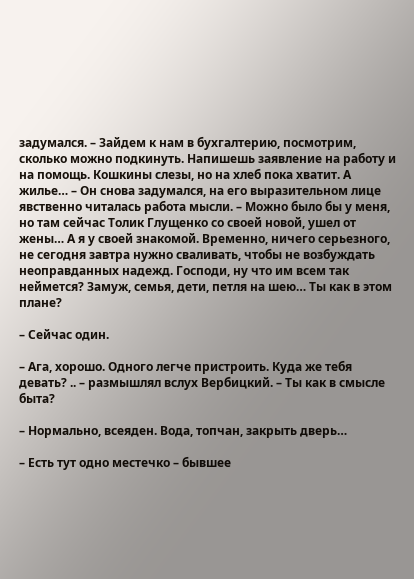задумался. – Зайдем к нам в бухгалтерию, посмотрим, сколько можно подкинуть. Напишешь заявление на работу и на помощь. Кошкины слезы, но на хлеб пока хватит. А жилье… – Он снова задумался, на его выразительном лице явственно читалась работа мысли. – Можно было бы у меня, но там сейчас Толик Глущенко со своей новой, ушел от жены… А я у своей знакомой. Временно, ничего серьезного, не сегодня завтра нужно сваливать, чтобы не возбуждать неоправданных надежд. Господи, ну что им всем так неймется? Замуж, семья, дети, петля на шею… Ты как в этом плане?

– Сейчас один.

– Ага, хорошо. Одного легче пристроить. Куда же тебя девать? .. – размышлял вслух Вербицкий. – Ты как в смысле быта?

– Нормально, всеяден. Вода, топчан, закрыть дверь…

– Есть тут одно местечко – бывшее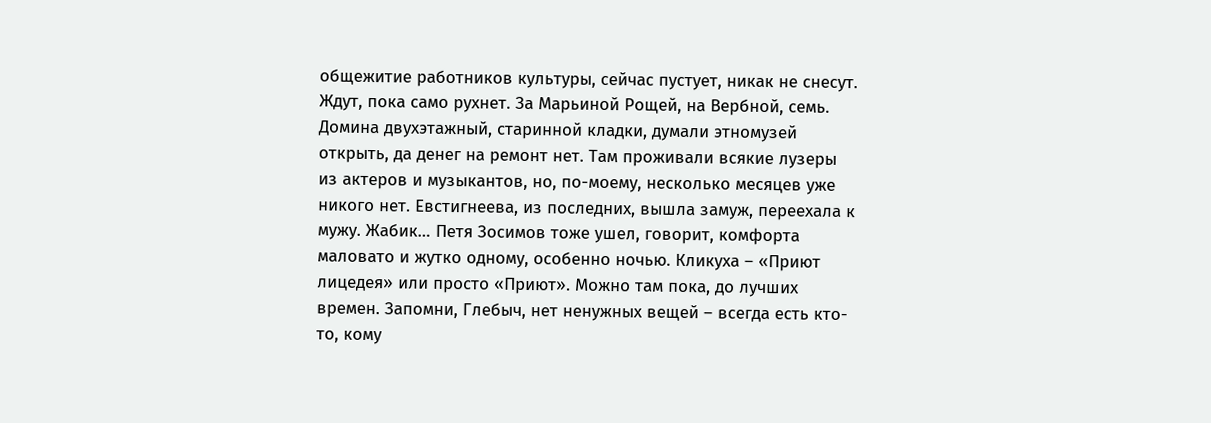общежитие работников культуры, сейчас пустует, никак не снесут. Ждут, пока само рухнет. За Марьиной Рощей, на Вербной, семь. Домина двухэтажный, старинной кладки, думали этномузей открыть, да денег на ремонт нет. Там проживали всякие лузеры из актеров и музыкантов, но, по-моему, несколько месяцев уже никого нет. Евстигнеева, из последних, вышла замуж, переехала к мужу. Жабик… Петя Зосимов тоже ушел, говорит, комфорта маловато и жутко одному, особенно ночью. Кликуха – «Приют лицедея» или просто «Приют». Можно там пока, до лучших времен. Запомни, Глебыч, нет ненужных вещей – всегда есть кто-то, кому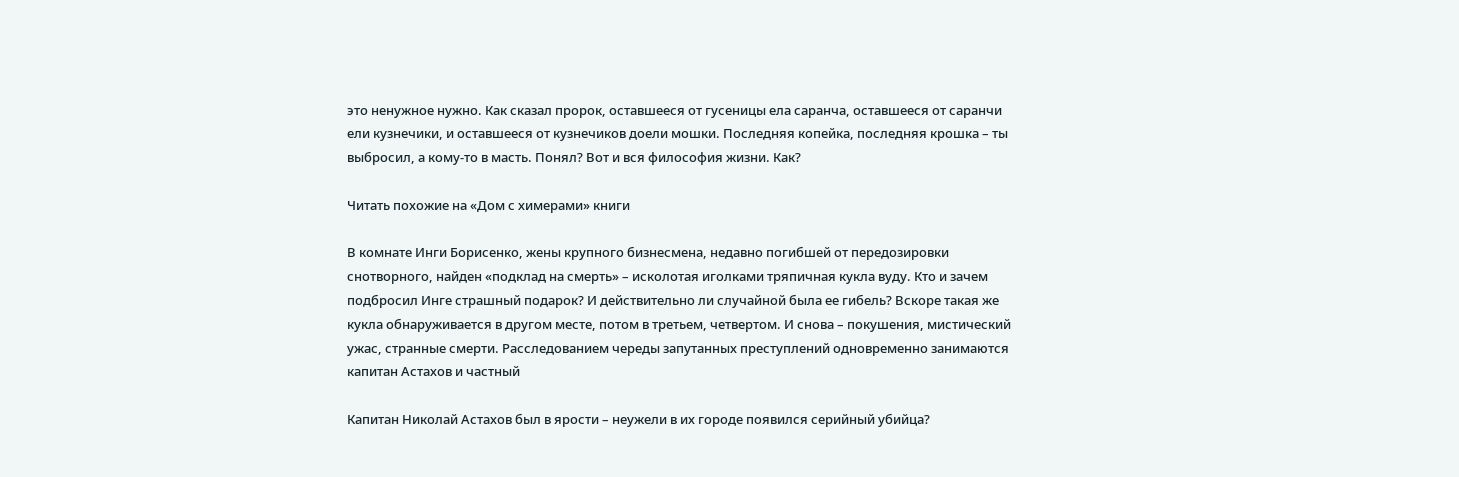это ненужное нужно. Как сказал пророк, оставшееся от гусеницы ела саранча, оставшееся от саранчи ели кузнечики, и оставшееся от кузнечиков доели мошки. Последняя копейка, последняя крошка – ты выбросил, а кому-то в масть. Понял? Вот и вся философия жизни. Как?

Читать похожие на «Дом с химерами» книги

В комнате Инги Борисенко, жены крупного бизнесмена, недавно погибшей от передозировки снотворного, найден «подклад на смерть» – исколотая иголками тряпичная кукла вуду. Кто и зачем подбросил Инге страшный подарок? И действительно ли случайной была ее гибель? Вскоре такая же кукла обнаруживается в другом месте, потом в третьем, четвертом. И снова – покушения, мистический ужас, странные смерти. Расследованием череды запутанных преступлений одновременно занимаются капитан Астахов и частный

Капитан Николай Астахов был в ярости – неужели в их городе появился серийный убийца?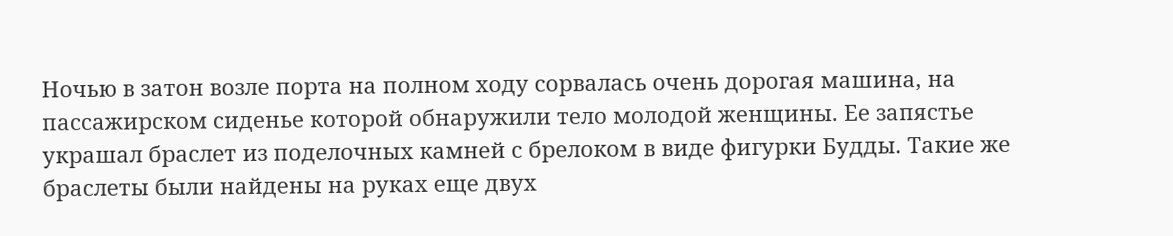Ночью в затон возле порта на полном ходу сорвалась очень дорогая машина, на пассажирском сиденье которой обнаружили тело молодой женщины. Ее запястье украшал браслет из поделочных камней с брелоком в виде фигурки Будды. Такие же браслеты были найдены на руках еще двух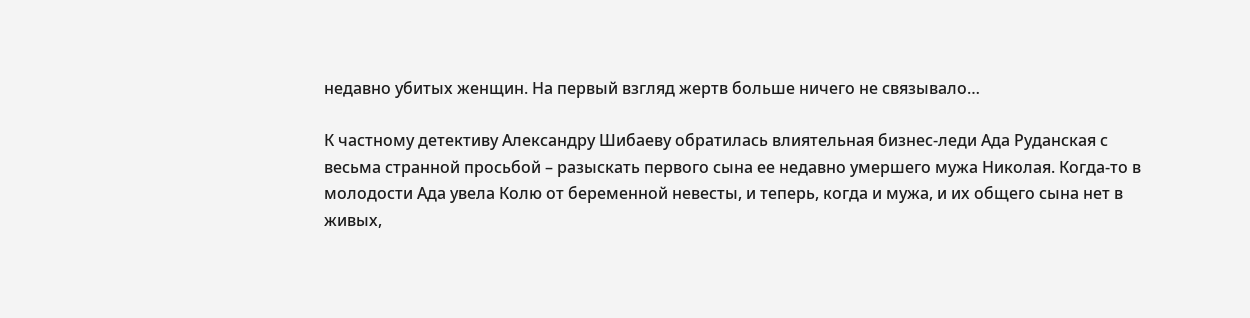недавно убитых женщин. На первый взгляд жертв больше ничего не связывало…

К частному детективу Александру Шибаеву обратилась влиятельная бизнес-леди Ада Руданская с весьма странной просьбой – разыскать первого сына ее недавно умершего мужа Николая. Когда-то в молодости Ада увела Колю от беременной невесты, и теперь, когда и мужа, и их общего сына нет в живых,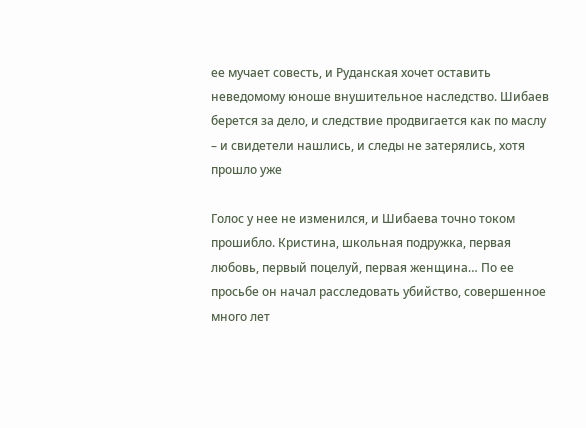ее мучает совесть, и Руданская хочет оставить неведомому юноше внушительное наследство. Шибаев берется за дело, и следствие продвигается как по маслу – и свидетели нашлись, и следы не затерялись, хотя прошло уже

Голос у нее не изменился, и Шибаева точно током прошибло. Кристина, школьная подружка, первая любовь, первый поцелуй, первая женщина… По ее просьбе он начал расследовать убийство, совершенное много лет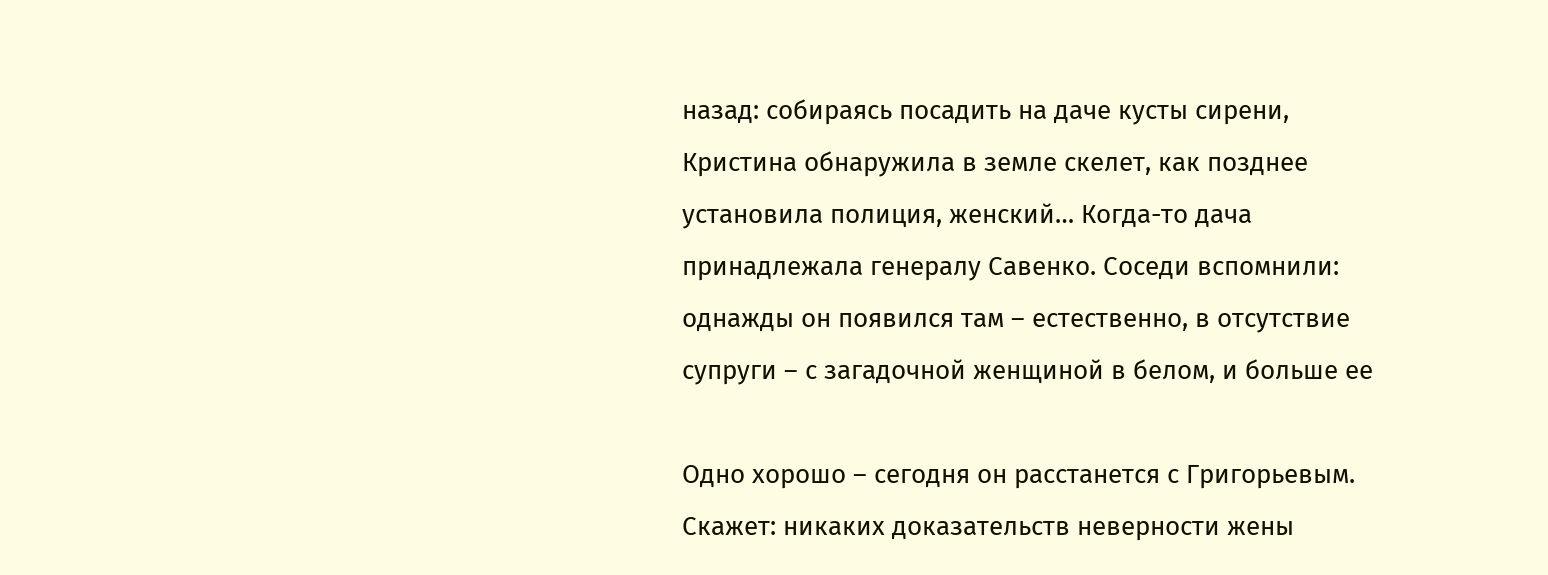назад: собираясь посадить на даче кусты сирени, Кристина обнаружила в земле скелет, как позднее установила полиция, женский… Когда-то дача принадлежала генералу Савенко. Соседи вспомнили: однажды он появился там – естественно, в отсутствие супруги – с загадочной женщиной в белом, и больше ее

Одно хорошо – сегодня он расстанется с Григорьевым. Скажет: никаких доказательств неверности жены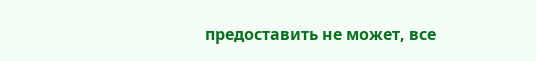предоставить не может, все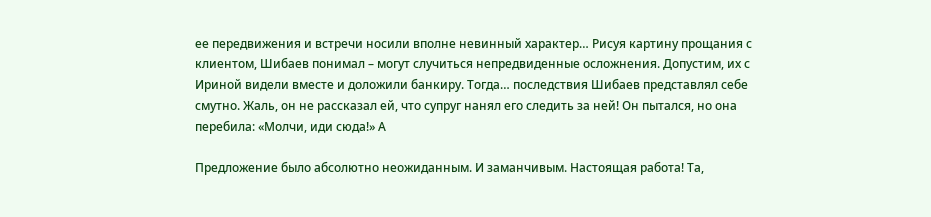ее передвижения и встречи носили вполне невинный характер… Рисуя картину прощания с клиентом, Шибаев понимал – могут случиться непредвиденные осложнения. Допустим, их с Ириной видели вместе и доложили банкиру. Тогда… последствия Шибаев представлял себе смутно. Жаль, он не рассказал ей, что супруг нанял его следить за ней! Он пытался, но она перебила: «Молчи, иди сюда!» А

Предложение было абсолютно неожиданным. И заманчивым. Настоящая работа! Та,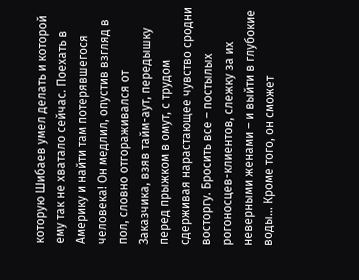которую Шибаев умел делать и которой ему так не хватало сейчас. Поехать в Америку и найти там потерявшегося человека! Он медлил, опустив взгляд в пол, словно отгораживался от Заказчика, взяв тайм-аут, передышку перед прыжком в омут, с трудом сдерживая нарастающее чувство сродни восторгу. Бросить все – постылых рогоносцев-клиентов, слежку за их неверными женами – и выйти в глубокие воды… Кроме того, он сможет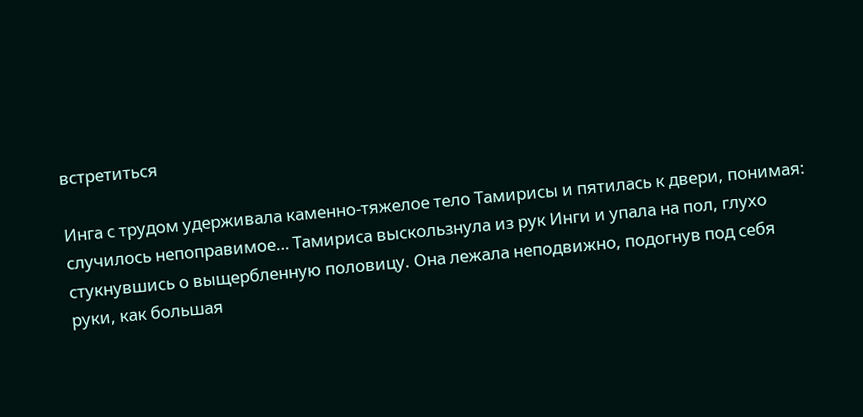встретиться

Инга с трудом удерживала каменно-тяжелое тело Тамирисы и пятилась к двери, понимая: случилось непоправимое… Тамириса выскользнула из рук Инги и упала на пол, глухо стукнувшись о выщербленную половицу. Она лежала неподвижно, подогнув под себя руки, как большая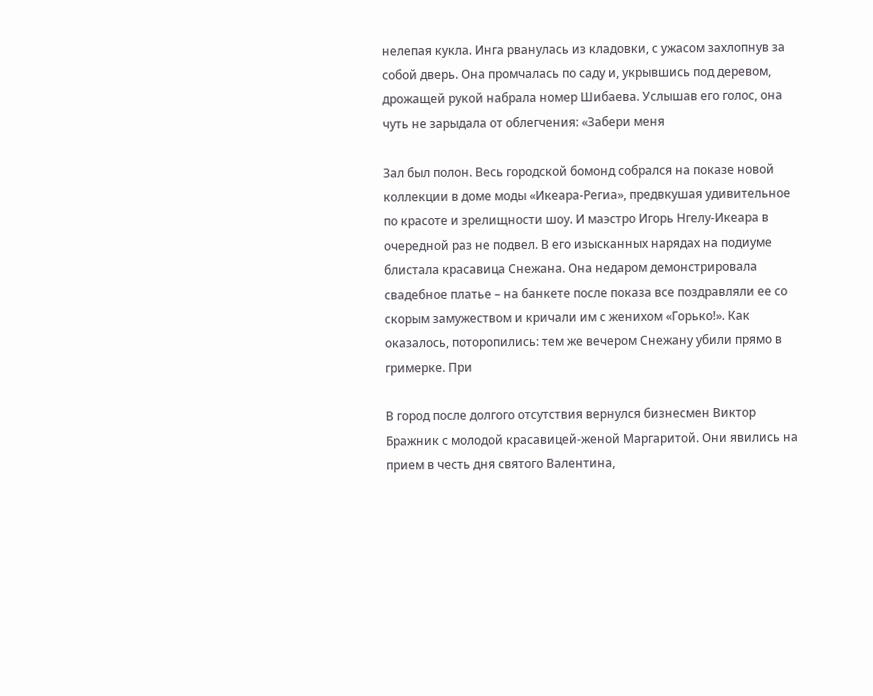нелепая кукла. Инга рванулась из кладовки, с ужасом захлопнув за собой дверь. Она промчалась по саду и, укрывшись под деревом, дрожащей рукой набрала номер Шибаева. Услышав его голос, она чуть не зарыдала от облегчения: «Забери меня

Зал был полон. Весь городской бомонд собрался на показе новой коллекции в доме моды «Икеара-Региа», предвкушая удивительное по красоте и зрелищности шоу. И маэстро Игорь Нгелу-Икеара в очередной раз не подвел. В его изысканных нарядах на подиуме блистала красавица Снежана. Она недаром демонстрировала свадебное платье – на банкете после показа все поздравляли ее со скорым замужеством и кричали им с женихом «Горько!». Как оказалось, поторопились: тем же вечером Снежану убили прямо в гримерке. При

В город после долгого отсутствия вернулся бизнесмен Виктор Бражник с молодой красавицей-женой Маргаритой. Они явились на прием в честь дня святого Валентина,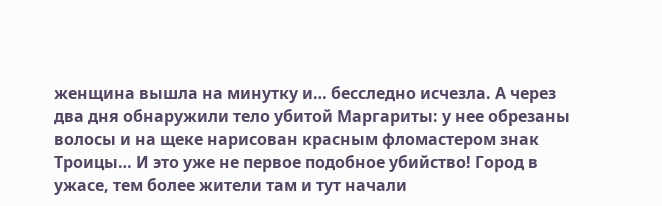женщина вышла на минутку и… бесследно исчезла. А через два дня обнаружили тело убитой Маргариты: у нее обрезаны волосы и на щеке нарисован красным фломастером знак Троицы… И это уже не первое подобное убийство! Город в ужасе, тем более жители там и тут начали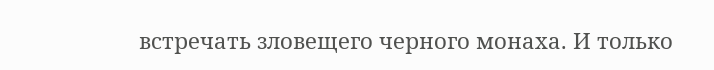встречать зловещего черного монаха. И только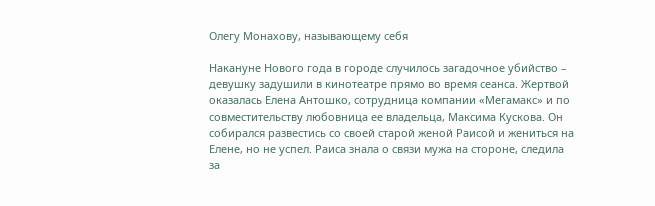Олегу Монахову, называющему себя

Накануне Нового года в городе случилось загадочное убийство – девушку задушили в кинотеатре прямо во время сеанса. Жертвой оказалась Елена Антошко, сотрудница компании «Мегамакс» и по совместительству любовница ее владельца, Максима Кускова. Он собирался развестись со своей старой женой Раисой и жениться на Елене, но не успел. Раиса знала о связи мужа на стороне, следила за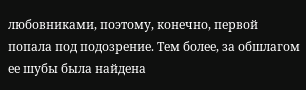любовниками, поэтому, конечно, первой попала под подозрение. Тем более, за обшлагом ее шубы была найдена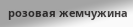розовая жемчужина